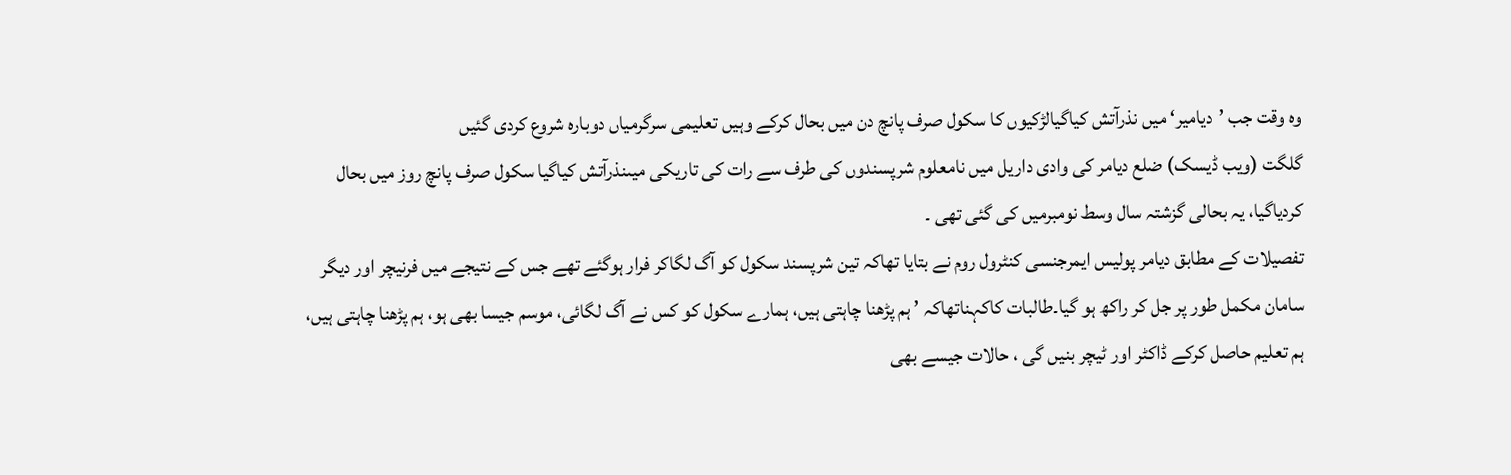وہ وقت جب ’دیامیر‘ میں نذرآتش کیاگیالڑکیوں کا سکول صرف پانچ دن میں بحال کرکے وہیں تعلیمی سرگرمیاں دوبارہ شروع کردی گئیں
گلگت (ویب ڈیسک) ضلع دیامر کی وادی داریل میں نامعلوم شرپسندوں کی طرف سے رات کی تاریکی میںنذرآتش کیاگیا سکول صرف پانچ روز میں بحال کردیاگیا، یہ بحالی گزشتہ سال وسط نومبرمیں کی گئی تھی ۔
تفصیلات کے مطابق دیامر پولیس ایمرجنسی کنٹرول روم نے بتایا تھاکہ تین شرپسند سکول کو آگ لگاکر فرار ہوگئے تھے جس کے نتیجے میں فرنیچر اور دیگر سامان مکمل طور پر جل کر راکھ ہو گیا۔طالبات کاکہناتھاکہ ’ ہم پڑھنا چاہتی ہیں، ہمارے سکول کو کس نے آگ لگائی، موسم جیسا بھی ہو، ہم پڑھنا چاہتی ہیں، ہم تعلیم حاصل کرکے ڈاکٹر اور ٹیچر بنیں گی ، حالات جیسے بھی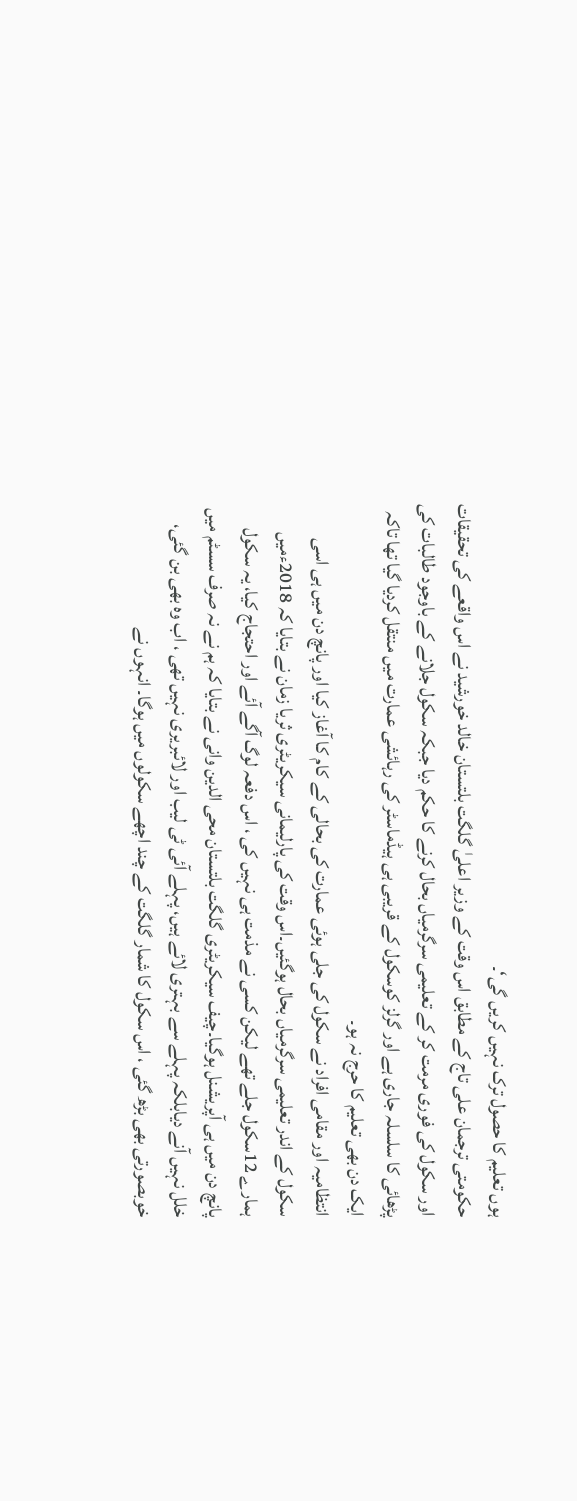ہوں تعلیم کا حصول ترک نہیں کریں گی‘۔
حکومتی ترجمان علی تاج کے مطابق اس وقت کے وزیر اعلیٰ گلگت بلتستان خالد خورشید نے اس واقعے کی تحقیقات اور سکول کی فوری مرمت کر کے تعلیمی سرگرمیاں بحال کرنے کا حکم دیا جبکہ سکول جلانے کے باوجود طالبات کی پڑھائی کا سلسلہ جاری ہے اور گرلز کوسکول کے قریبی ہی ہیڈماسٹر کی رہائشی عمارت میں منتقل کردیا گیا تھا تاکہ ایک دن بھی تعلیم کا حرج نہ ہو۔
انتظامیہ اور مقامی افراد نے سکول کی جلی ہوئی عمارت کی بحالی کے کام کا آغاز کیا اور پانچ دن میں ہی اسی سکول کے اندر تعلیمی سرگرمیاں بحال ہوگئیں۔اس وقت کی پارلیمانی سیکریٹری ثریا زمان نے بتایا کہ 2018ءمیں ہمارے 12سکول جلے تھے لیکن کسی نے مذمت ہی نہیں کی ، اس دفعہ لوگ آگے آئے اور احتجاج کیا، یہ سکول پانچ دن میں ہی آپریشنل ہوگیا۔چیف سیکریٹری گلگت بلتستان محی الدین وانی نے بتایا کہ ہم نے نہ صرف سسٹم میں خلل نہیں آنے دیابلکہ پہلے سے بہتری لائے ہیں، پہلے آئی ٹی لیب اور لائبریری نہیں تھی ، اب وہ بھی بن گئی، خوبصورتی بھی بڑھ گئی ، اس سکول کا شمار گلگت کے چند اچھے سکولوں میں ہوگا۔ انہوں نے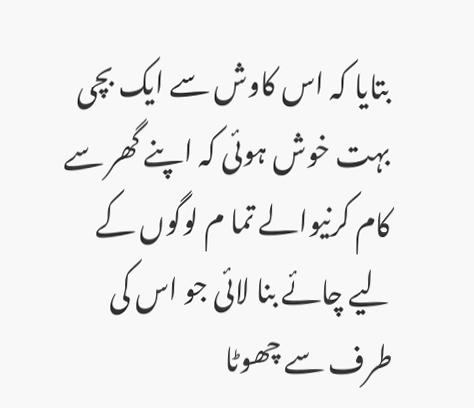بتایا کہ اس کاوش سے ایک بچی بہت خوش ہوئی کہ اپنے گھر سے کام کرنیوالے تما م لوگوں کے لیے چائے بنا لائی جو اس کی طرف سے چھوٹا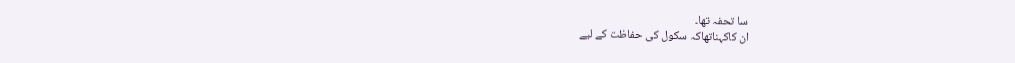سا تحفہ تھا۔
ان کاکہناتھاکہ سکول کی حفاظت کے لیے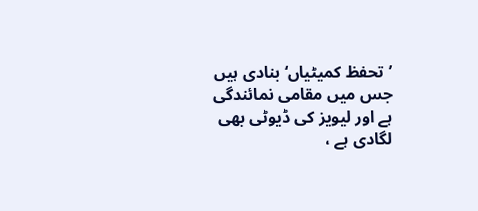’تحفظ کمیٹیاں‘ بنادی ہیں جس میں مقامی نمائندگی ہے اور لیویز کی ڈیوٹی بھی لگادی ہے ،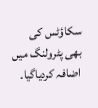سکاؤٹس کی بھی پٹرولنگ میں اضافہ کردیاگیا۔